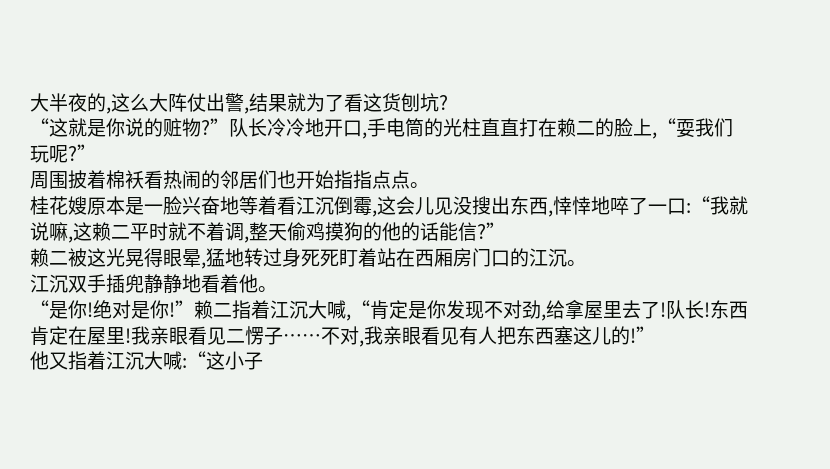大半夜的,这么大阵仗出警,结果就为了看这货刨坑?
“这就是你说的赃物?”队长冷冷地开口,手电筒的光柱直直打在赖二的脸上,“耍我们玩呢?”
周围披着棉袄看热闹的邻居们也开始指指点点。
桂花嫂原本是一脸兴奋地等着看江沉倒霉,这会儿见没搜出东西,悻悻地啐了一口:“我就说嘛,这赖二平时就不着调,整天偷鸡摸狗的他的话能信?”
赖二被这光晃得眼晕,猛地转过身死死盯着站在西厢房门口的江沉。
江沉双手插兜静静地看着他。
“是你!绝对是你!”赖二指着江沉大喊,“肯定是你发现不对劲,给拿屋里去了!队长!东西肯定在屋里!我亲眼看见二愣子……不对,我亲眼看见有人把东西塞这儿的!”
他又指着江沉大喊:“这小子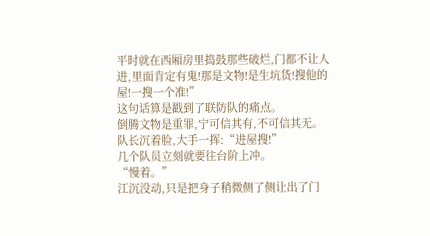平时就在西厢房里捣鼓那些破烂,门都不让人进,里面肯定有鬼!那是文物!是生坑货!搜他的屋!一搜一个准!”
这句话算是戳到了联防队的痛点。
倒腾文物是重罪,宁可信其有,不可信其无。
队长沉着脸,大手一挥:“进屋搜!”
几个队员立刻就要往台阶上冲。
“慢着。”
江沉没动,只是把身子稍微侧了侧让出了门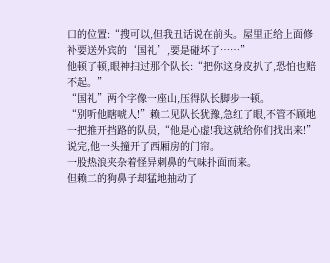口的位置:“搜可以,但我丑话说在前头。屋里正给上面修补要送外宾的‘国礼’,要是碰坏了……”
他顿了顿,眼神扫过那个队长:“把你这身皮扒了,恐怕也赔不起。”
“国礼”两个字像一座山,压得队长脚步一顿。
“别听他瞎唬人!”赖二见队长犹豫,急红了眼,不管不顾地一把推开挡路的队员,“他是心虚!我这就给你们找出来!”
说完,他一头撞开了西厢房的门帘。
一股热浪夹杂着怪异刺鼻的气味扑面而来。
但赖二的狗鼻子却猛地抽动了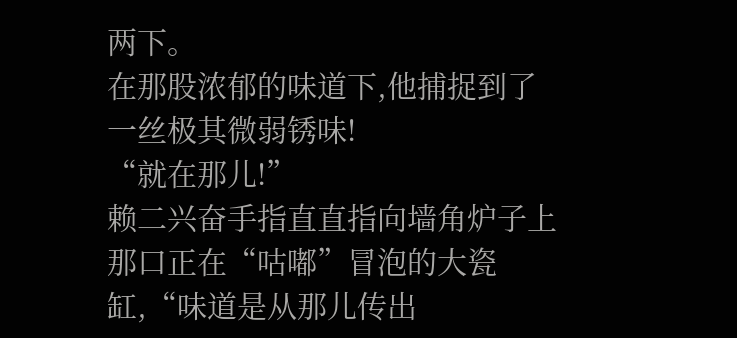两下。
在那股浓郁的味道下,他捕捉到了一丝极其微弱锈味!
“就在那儿!”
赖二兴奋手指直直指向墙角炉子上那口正在“咕嘟”冒泡的大瓷缸,“味道是从那儿传出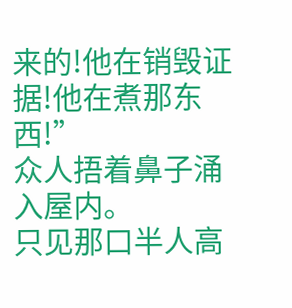来的!他在销毁证据!他在煮那东西!”
众人捂着鼻子涌入屋内。
只见那口半人高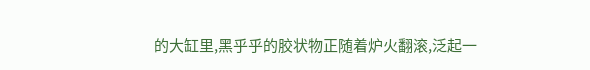的大缸里,黑乎乎的胶状物正随着炉火翻滚,泛起一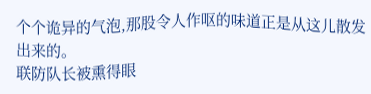个个诡异的气泡,那股令人作呕的味道正是从这儿散发出来的。
联防队长被熏得眼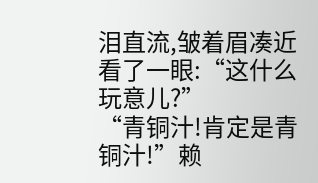泪直流,皱着眉凑近看了一眼:“这什么玩意儿?”
“青铜汁!肯定是青铜汁!”赖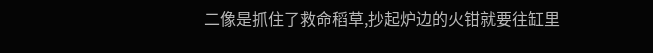二像是抓住了救命稻草,抄起炉边的火钳就要往缸里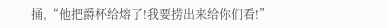捅,“他把爵杯给熔了!我要捞出来给你们看!”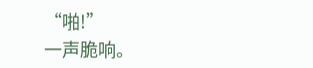“啪!”
一声脆响。